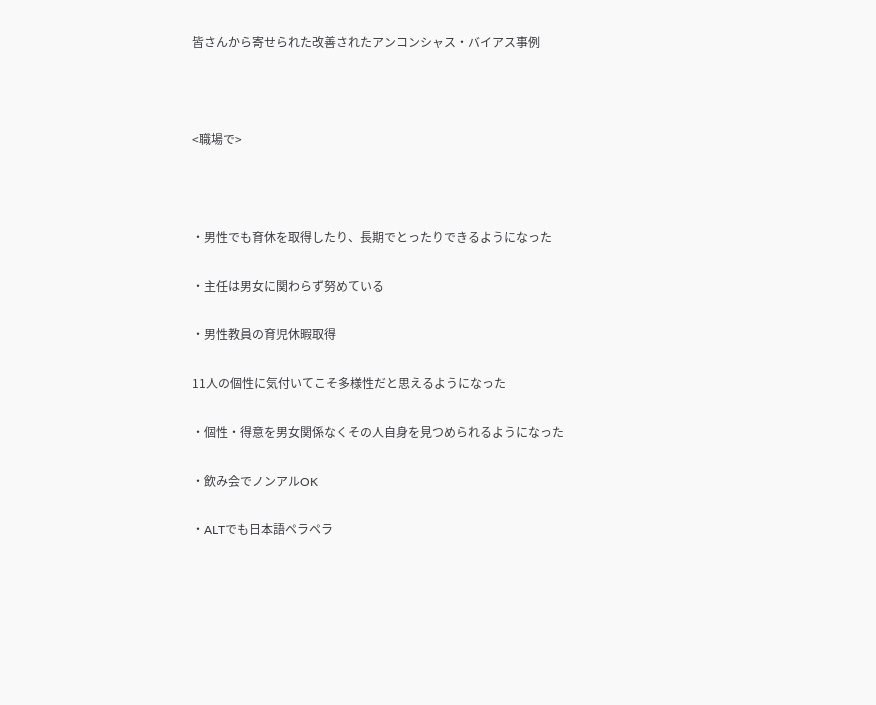皆さんから寄せられた改善されたアンコンシャス・バイアス事例



<職場で>



・男性でも育休を取得したり、長期でとったりできるようになった

・主任は男女に関わらず努めている

・男性教員の育児休暇取得

11人の個性に気付いてこそ多様性だと思えるようになった

・個性・得意を男女関係なくその人自身を見つめられるようになった

・飲み会でノンアルOK

・ALTでも日本語ペラペラ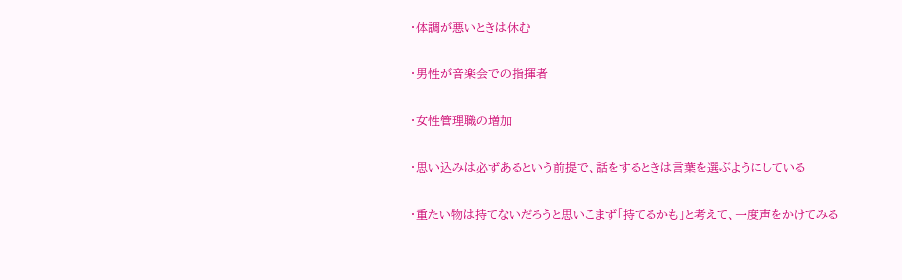・体調が悪いときは休む

・男性が音楽会での指揮者

・女性管理職の増加

・思い込みは必ずあるという前提で、話をするときは言葉を選ぶようにしている

・重たい物は持てないだろうと思いこまず「持てるかも」と考えて、一度声をかけてみる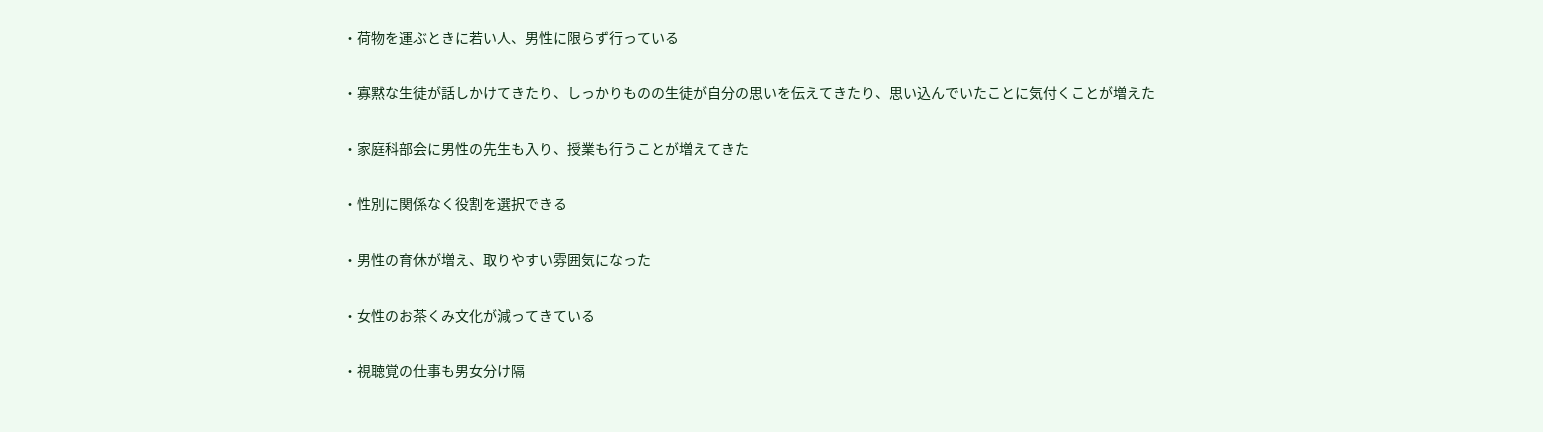・荷物を運ぶときに若い人、男性に限らず行っている

・寡黙な生徒が話しかけてきたり、しっかりものの生徒が自分の思いを伝えてきたり、思い込んでいたことに気付くことが増えた

・家庭科部会に男性の先生も入り、授業も行うことが増えてきた

・性別に関係なく役割を選択できる

・男性の育休が増え、取りやすい雰囲気になった

・女性のお茶くみ文化が減ってきている

・視聴覚の仕事も男女分け隔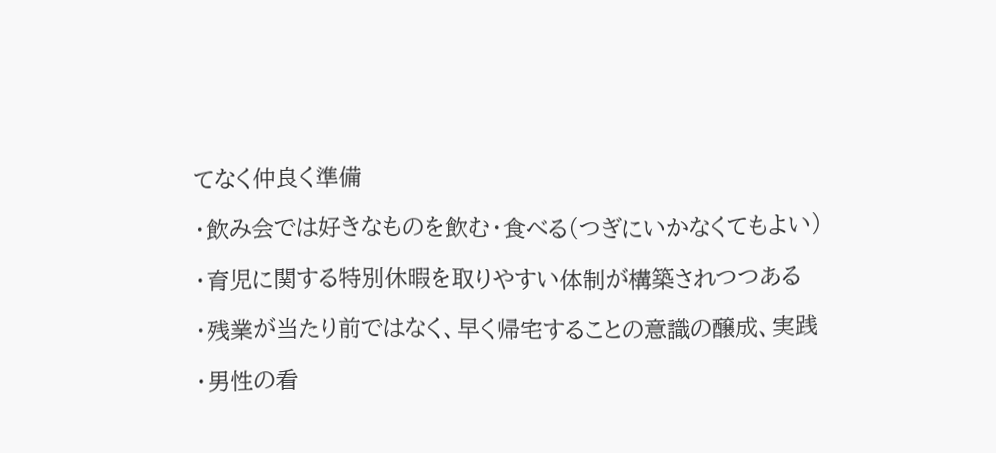てなく仲良く準備

・飲み会では好きなものを飲む・食べる(つぎにいかなくてもよい)

・育児に関する特別休暇を取りやすい体制が構築されつつある

・残業が当たり前ではなく、早く帰宅することの意識の醸成、実践

・男性の看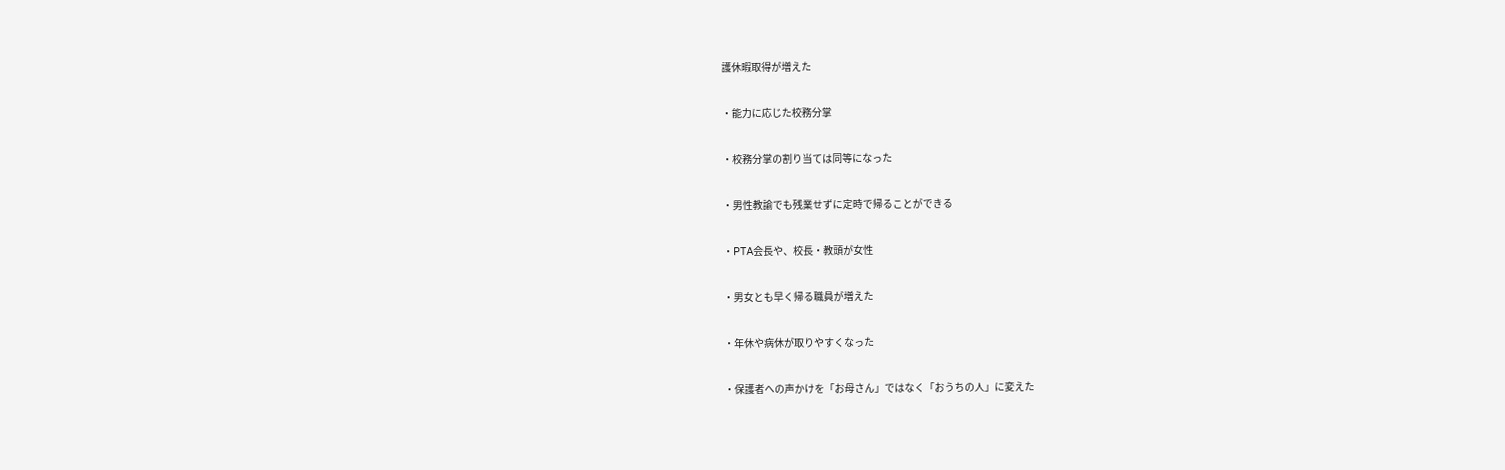護休暇取得が増えた

・能力に応じた校務分掌

・校務分掌の割り当ては同等になった

・男性教諭でも残業せずに定時で帰ることができる

・PTA会長や、校長・教頭が女性

・男女とも早く帰る職員が増えた

・年休や病休が取りやすくなった

・保護者への声かけを「お母さん」ではなく「おうちの人」に変えた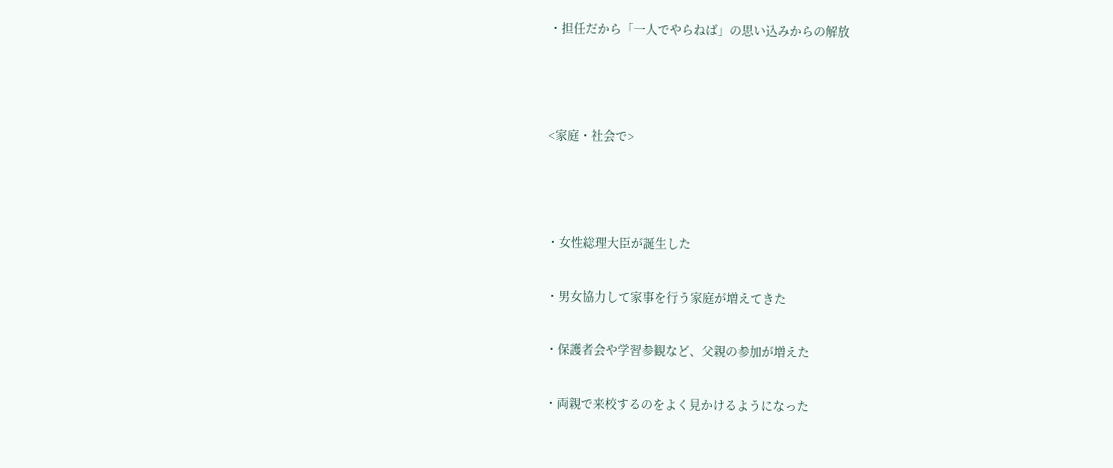・担任だから「一人でやらねば」の思い込みからの解放



<家庭・社会で>



・女性総理大臣が誕生した

・男女協力して家事を行う家庭が増えてきた

・保護者会や学習参観など、父親の参加が増えた

・両親で来校するのをよく見かけるようになった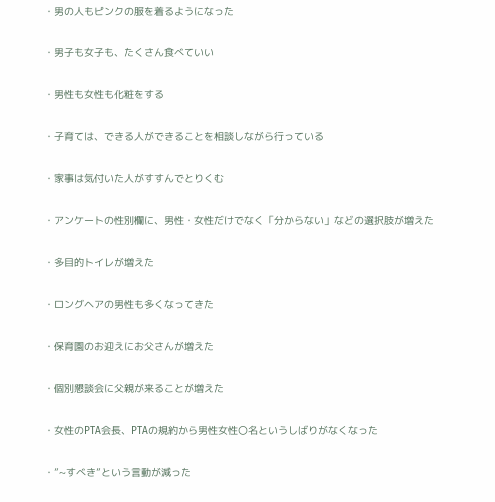・男の人もピンクの服を着るようになった

・男子も女子も、たくさん食べていい

・男性も女性も化粧をする

・子育ては、できる人ができることを相談しながら行っている

・家事は気付いた人がすすんでとりくむ

・アンケートの性別欄に、男性・女性だけでなく「分からない」などの選択肢が増えた

・多目的トイレが増えた

・ロングヘアの男性も多くなってきた

・保育園のお迎えにお父さんが増えた

・個別懇談会に父親が来ることが増えた

・女性のPTA会長、PTAの規約から男性女性〇名というしばりがなくなった

・”~すべき”という言動が減った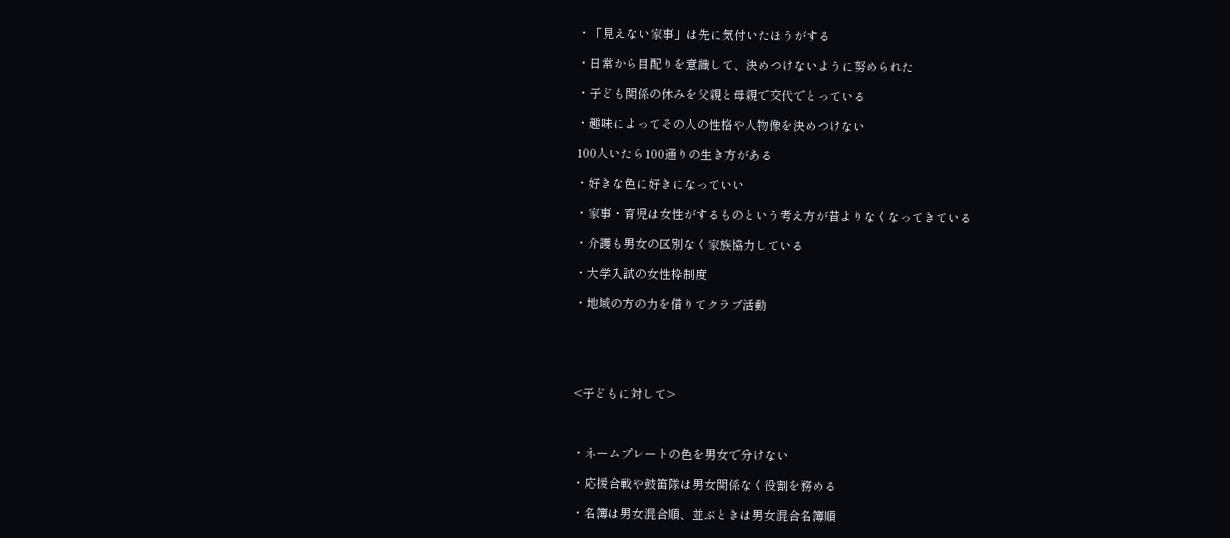・「見えない家事」は先に気付いたほうがする

・日常から目配りを意識して、決めつけないように努められた

・子ども関係の休みを父親と母親で交代でとっている

・趣味によってその人の性格や人物像を決めつけない

100人いたら100通りの生き方がある

・好きな色に好きになっていい

・家事・育児は女性がするものという考え方が昔よりなくなってきている

・介護も男女の区別なく家族協力している

・大学入試の女性枠制度

・地域の方の力を借りてクラブ活動





<子どもに対して>



・ネームプレートの色を男女で分けない

・応援合戦や鼓笛隊は男女関係なく役割を務める

・名簿は男女混合順、並ぶときは男女混合名簿順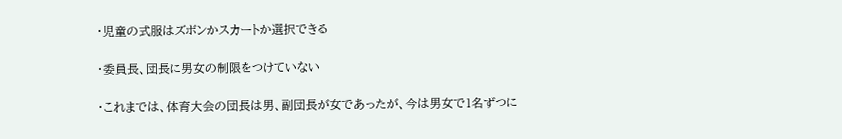・児童の式服はズボンかスカートか選択できる

・委員長、団長に男女の制限をつけていない

・これまでは、体育大会の団長は男、副団長が女であったが、今は男女で1名ずつに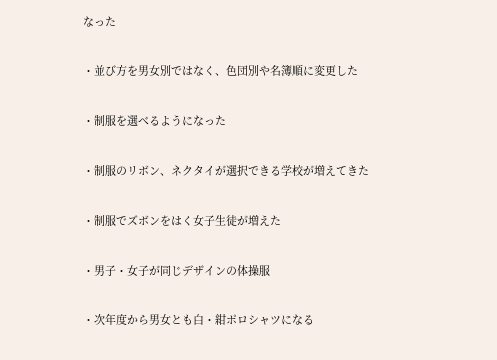なった

・並び方を男女別ではなく、色団別や名簿順に変更した

・制服を選べるようになった

・制服のリボン、ネクタイが選択できる学校が増えてきた

・制服でズボンをはく女子生徒が増えた

・男子・女子が同じデザインの体操服

・次年度から男女とも白・紺ポロシャツになる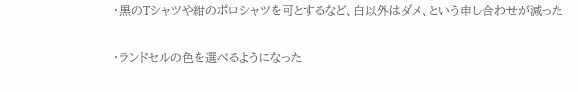・黒のTシャツや紺のポロシャツを可とするなど、白以外はダメ、という申し合わせが減った

・ランドセルの色を選べるようになった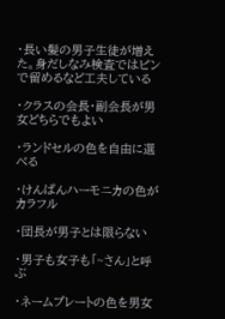・長い髪の男子生徒が増えた。身だしなみ検査ではピンで留めるなど工夫している

・クラスの会長・副会長が男女どちらでもよい

・ランドセルの色を自由に選べる

・けんぱんハーモニカの色がカラフル

・団長が男子とは限らない

・男子も女子も「~さん」と呼ぶ

・ネームプレートの色を男女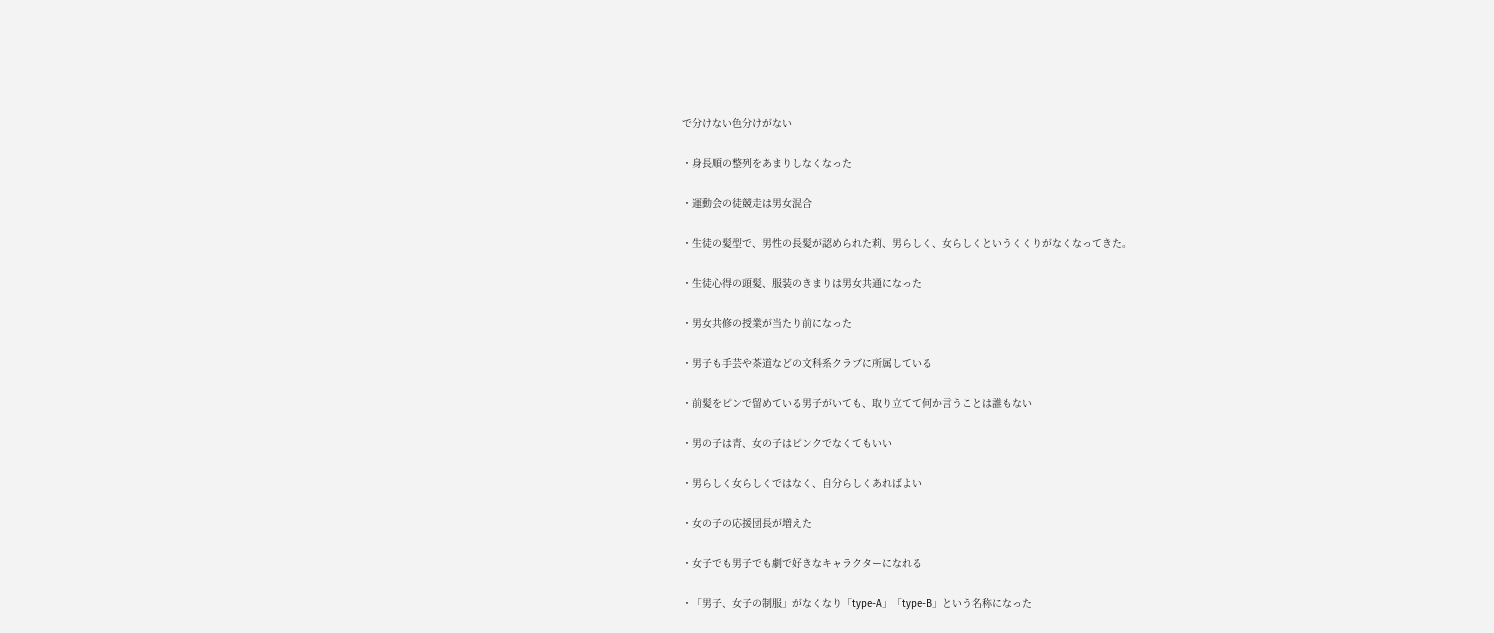で分けない色分けがない

・身長順の整列をあまりしなくなった

・運動会の徒競走は男女混合

・生徒の髪型で、男性の長髪が認められた莉、男らしく、女らしくというくくりがなくなってきた。

・生徒心得の頭髪、服装のきまりは男女共通になった

・男女共修の授業が当たり前になった

・男子も手芸や茶道などの文科系クラブに所属している

・前髪をピンで留めている男子がいても、取り立てて何か言うことは誰もない

・男の子は青、女の子はピンクでなくてもいい

・男らしく女らしくではなく、自分らしくあればよい

・女の子の応援団長が増えた

・女子でも男子でも劇で好きなキャラクターになれる

・「男子、女子の制服」がなくなり「type-A」「type-B」という名称になった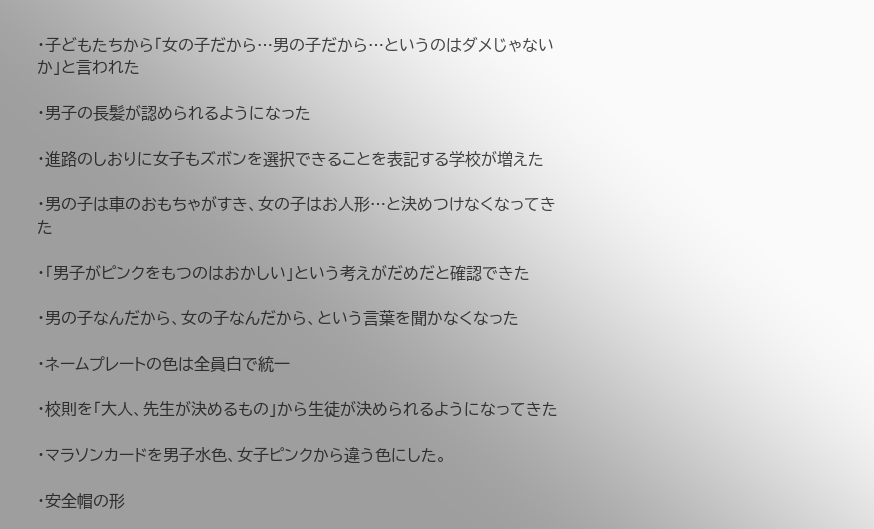・子どもたちから「女の子だから…男の子だから…というのはダメじゃないか」と言われた

・男子の長髪が認められるようになった

・進路のしおりに女子もズボンを選択できることを表記する学校が増えた

・男の子は車のおもちゃがすき、女の子はお人形…と決めつけなくなってきた

・「男子がピンクをもつのはおかしい」という考えがだめだと確認できた

・男の子なんだから、女の子なんだから、という言葉を聞かなくなった

・ネームプレートの色は全員白で統一

・校則を「大人、先生が決めるもの」から生徒が決められるようになってきた

・マラソンカードを男子水色、女子ピンクから違う色にした。

・安全帽の形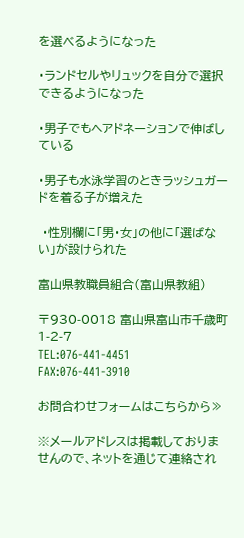を選べるようになった

・ランドセルやリュックを自分で選択できるようになった

・男子でもヘアドネーションで伸ばしている

・男子も水泳学習のときラッシュガードを着る子が増えた

 ・性別欄に「男・女」の他に「選ばない」が設けられた

富山県教職員組合(富山県教組)

〒930-0018 富山県富山市千歳町1-2-7
TEL:076-441-4451
FAX:076-441-3910

お問合わせフォームはこちらから≫

※メールアドレスは掲載しておりませんので、ネットを通じて連絡され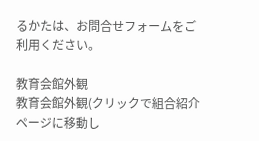るかたは、お問合せフォームをご利用ください。

教育会館外観
教育会館外観(クリックで組合紹介ページに移動し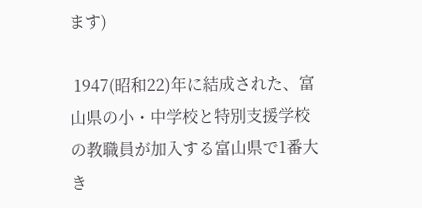ます)

 1947(昭和22)年に結成された、富山県の小・中学校と特別支援学校の教職員が加入する富山県で1番大き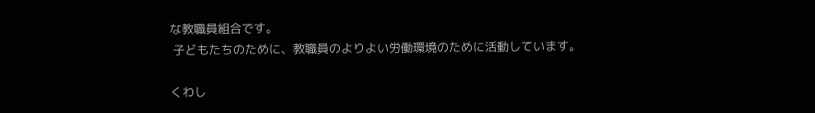な教職員組合です。
 子どもたちのために、教職員のよりよい労働環境のために活動しています。

くわし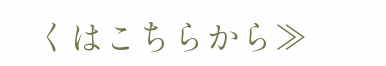くはこちらから≫